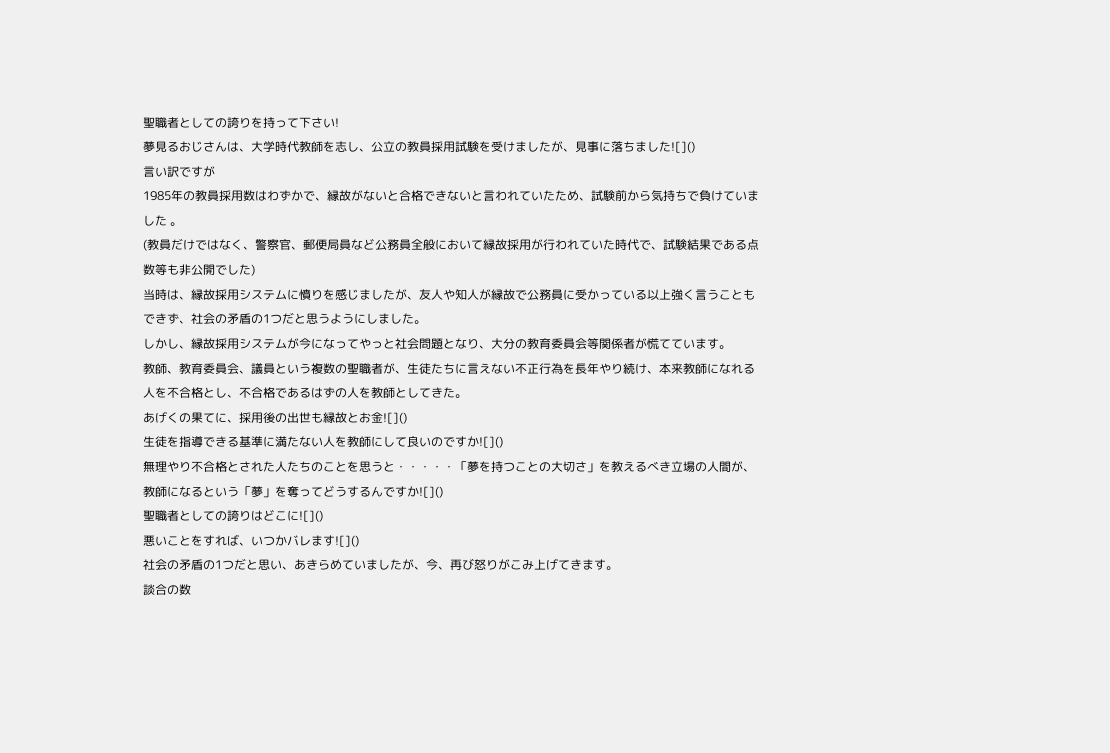聖職者としての誇りを持って下さい!
夢見るおじさんは、大学時代教師を志し、公立の教員採用試験を受けましたが、見事に落ちました![]()
言い訳ですが
1985年の教員採用数はわずかで、縁故がないと合格できないと言われていたため、試験前から気持ちで負けていました 。
(教員だけではなく、警察官、郵便局員など公務員全般において縁故採用が行われていた時代で、試験結果である点数等も非公開でした)
当時は、縁故採用システムに憤りを感じましたが、友人や知人が縁故で公務員に受かっている以上強く言うこともできず、社会の矛盾の1つだと思うようにしました。
しかし、縁故採用システムが今になってやっと社会問題となり、大分の教育委員会等関係者が慌てています。
教師、教育委員会、議員という複数の聖職者が、生徒たちに言えない不正行為を長年やり続け、本来教師になれる人を不合格とし、不合格であるはずの人を教師としてきた。
あげくの果てに、採用後の出世も縁故とお金![]()
生徒を指導できる基準に満たない人を教師にして良いのですか![]()
無理やり不合格とされた人たちのことを思うと・・・・・「夢を持つことの大切さ」を教えるべき立場の人間が、教師になるという「夢」を奪ってどうするんですか![]()
聖職者としての誇りはどこに![]()
悪いことをすれば、いつかバレます![]()
社会の矛盾の1つだと思い、あきらめていましたが、今、再び怒りがこみ上げてきます。
談合の数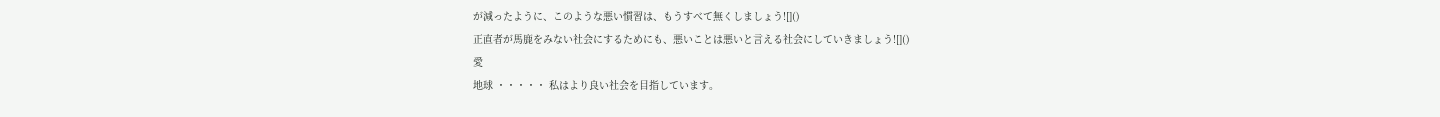が減ったように、このような悪い慣習は、もうすべて無くしましょう![]()
正直者が馬鹿をみない社会にするためにも、悪いことは悪いと言える社会にしていきましょう![]()
愛
地球 ・・・・・ 私はより良い社会を目指しています。